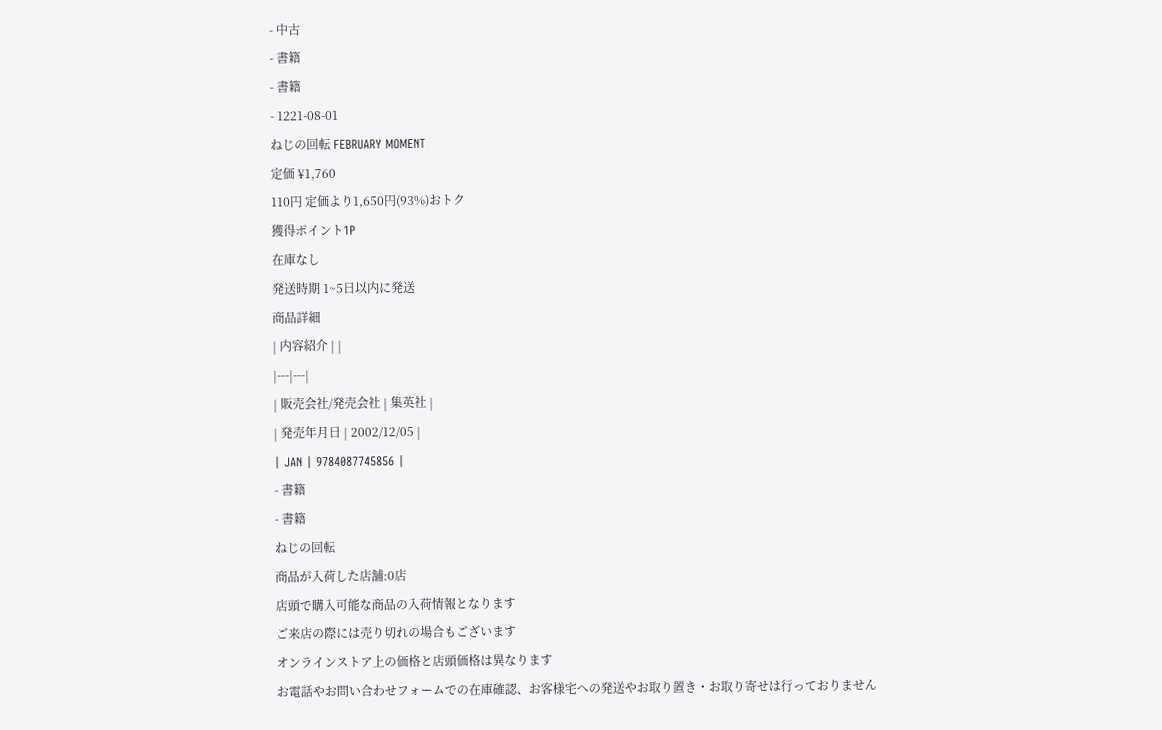- 中古
- 書籍
- 書籍
- 1221-08-01
ねじの回転 FEBRUARY MOMENT
定価 ¥1,760
110円 定価より1,650円(93%)おトク
獲得ポイント1P
在庫なし
発送時期 1~5日以内に発送
商品詳細
| 内容紹介 | |
|---|---|
| 販売会社/発売会社 | 集英社 |
| 発売年月日 | 2002/12/05 |
| JAN | 9784087745856 |
- 書籍
- 書籍
ねじの回転
商品が入荷した店舗:0店
店頭で購入可能な商品の入荷情報となります
ご来店の際には売り切れの場合もございます
オンラインストア上の価格と店頭価格は異なります
お電話やお問い合わせフォームでの在庫確認、お客様宅への発送やお取り置き・お取り寄せは行っておりません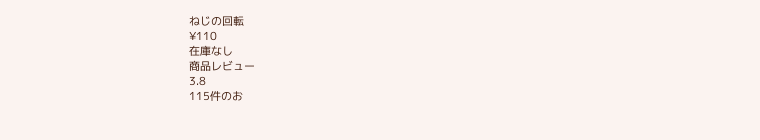ねじの回転
¥110
在庫なし
商品レビュー
3.8
115件のお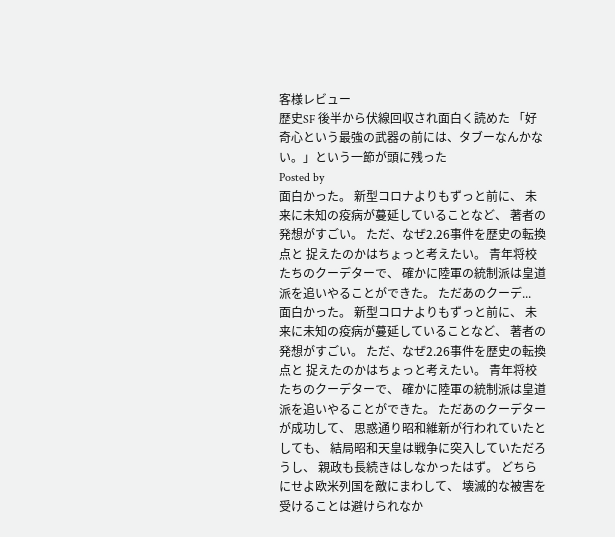客様レビュー
歴史SF 後半から伏線回収され面白く読めた 「好奇心という最強の武器の前には、タブーなんかない。」という一節が頭に残った
Posted by
面白かった。 新型コロナよりもずっと前に、 未来に未知の疫病が蔓延していることなど、 著者の発想がすごい。 ただ、なぜ2.26事件を歴史の転換点と 捉えたのかはちょっと考えたい。 青年将校たちのクーデターで、 確かに陸軍の統制派は皇道派を追いやることができた。 ただあのクーデ...
面白かった。 新型コロナよりもずっと前に、 未来に未知の疫病が蔓延していることなど、 著者の発想がすごい。 ただ、なぜ2.26事件を歴史の転換点と 捉えたのかはちょっと考えたい。 青年将校たちのクーデターで、 確かに陸軍の統制派は皇道派を追いやることができた。 ただあのクーデターが成功して、 思惑通り昭和維新が行われていたとしても、 結局昭和天皇は戦争に突入していただろうし、 親政も長続きはしなかったはず。 どちらにせよ欧米列国を敵にまわして、 壊滅的な被害を受けることは避けられなか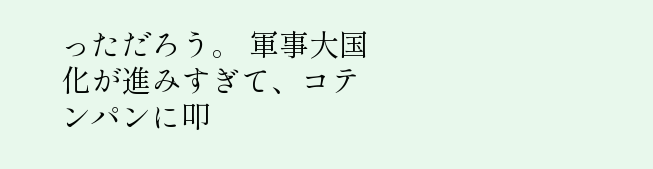っただろう。 軍事大国化が進みすぎて、コテンパンに叩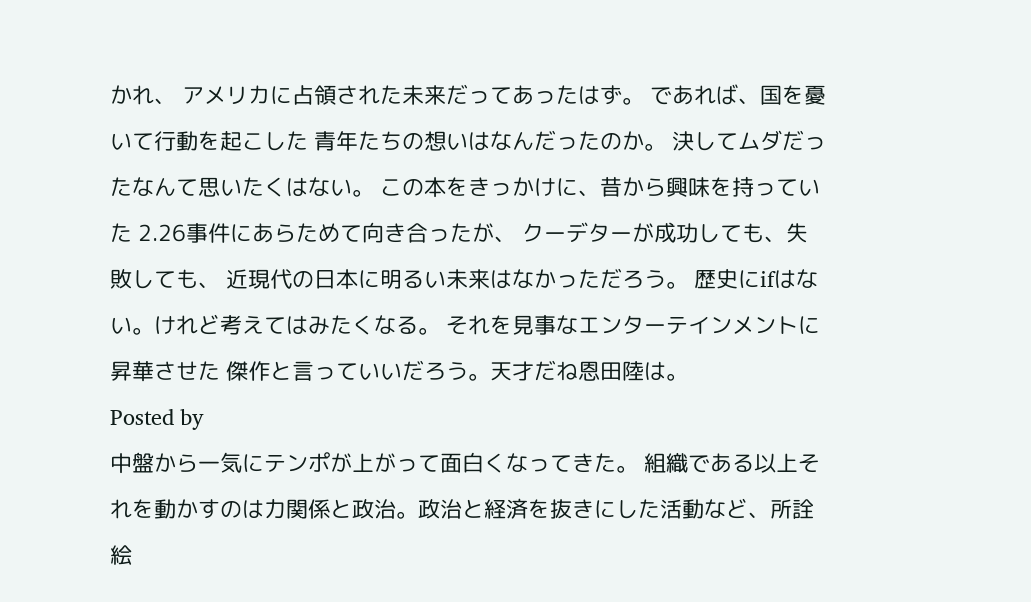かれ、 アメリカに占領された未来だってあったはず。 であれば、国を憂いて行動を起こした 青年たちの想いはなんだったのか。 決してムダだったなんて思いたくはない。 この本をきっかけに、昔から興味を持っていた 2.26事件にあらためて向き合ったが、 クーデターが成功しても、失敗しても、 近現代の日本に明るい未来はなかっただろう。 歴史にifはない。けれど考えてはみたくなる。 それを見事なエンターテインメントに昇華させた 傑作と言っていいだろう。天才だね恩田陸は。
Posted by
中盤から一気にテンポが上がって面白くなってきた。 組織である以上それを動かすのは力関係と政治。政治と経済を抜きにした活動など、所詮絵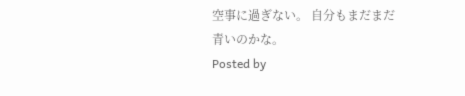空事に過ぎない。 自分もまだまだ青いのかな。
Posted by